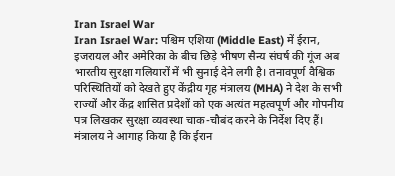Iran Israel War
Iran Israel War: पश्चिम एशिया (Middle East) में ईरान, इजरायल और अमेरिका के बीच छिड़े भीषण सैन्य संघर्ष की गूंज अब भारतीय सुरक्षा गलियारों में भी सुनाई देने लगी है। तनावपूर्ण वैश्विक परिस्थितियों को देखते हुए केंद्रीय गृह मंत्रालय (MHA) ने देश के सभी राज्यों और केंद्र शासित प्रदेशों को एक अत्यंत महत्वपूर्ण और गोपनीय पत्र लिखकर सुरक्षा व्यवस्था चाक-चौबंद करने के निर्देश दिए हैं। मंत्रालय ने आगाह किया है कि ईरान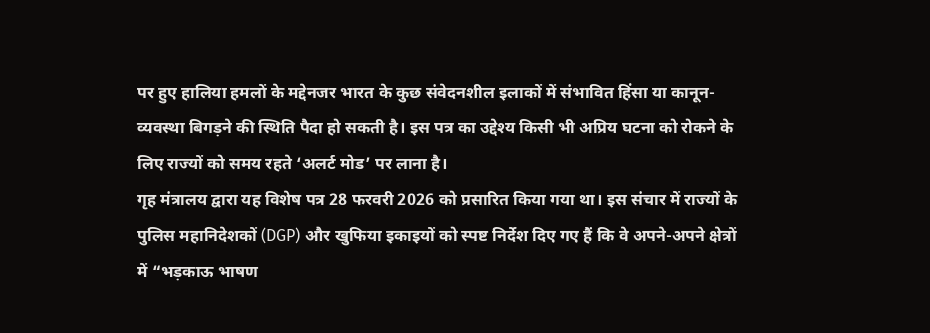पर हुए हालिया हमलों के मद्देनजर भारत के कुछ संवेदनशील इलाकों में संभावित हिंसा या कानून-व्यवस्था बिगड़ने की स्थिति पैदा हो सकती है। इस पत्र का उद्देश्य किसी भी अप्रिय घटना को रोकने के लिए राज्यों को समय रहते ‘अलर्ट मोड’ पर लाना है।
गृह मंत्रालय द्वारा यह विशेष पत्र 28 फरवरी 2026 को प्रसारित किया गया था। इस संचार में राज्यों के पुलिस महानिदेशकों (DGP) और खुफिया इकाइयों को स्पष्ट निर्देश दिए गए हैं कि वे अपने-अपने क्षेत्रों में “भड़काऊ भाषण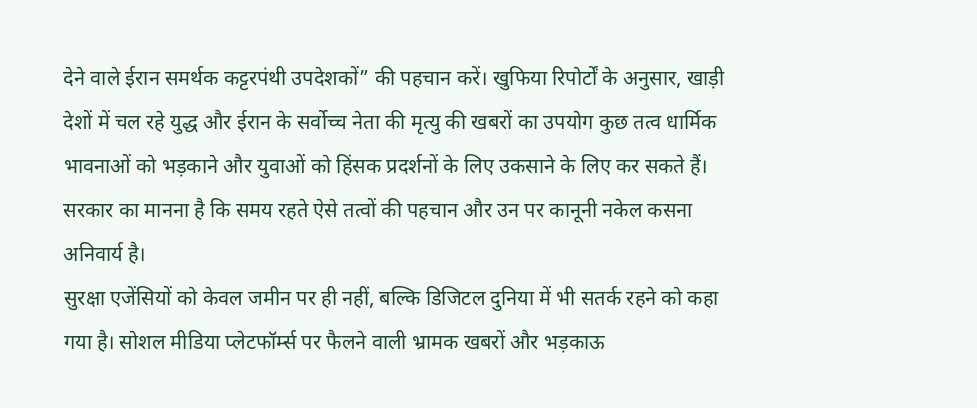देने वाले ईरान समर्थक कट्टरपंथी उपदेशकों” की पहचान करें। खुफिया रिपोर्टों के अनुसार, खाड़ी देशों में चल रहे युद्ध और ईरान के सर्वोच्च नेता की मृत्यु की खबरों का उपयोग कुछ तत्व धार्मिक भावनाओं को भड़काने और युवाओं को हिंसक प्रदर्शनों के लिए उकसाने के लिए कर सकते हैं। सरकार का मानना है कि समय रहते ऐसे तत्वों की पहचान और उन पर कानूनी नकेल कसना अनिवार्य है।
सुरक्षा एजेंसियों को केवल जमीन पर ही नहीं, बल्कि डिजिटल दुनिया में भी सतर्क रहने को कहा गया है। सोशल मीडिया प्लेटफॉर्म्स पर फैलने वाली भ्रामक खबरों और भड़काऊ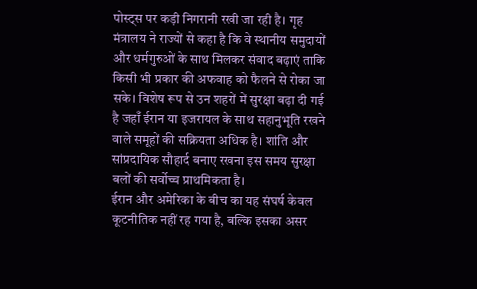पोस्ट्स पर कड़ी निगरानी रखी जा रही है। गृह मंत्रालय ने राज्यों से कहा है कि वे स्थानीय समुदायों और धर्मगुरुओं के साथ मिलकर संवाद बढ़ाएं ताकि किसी भी प्रकार की अफवाह को फैलने से रोका जा सके। विशेष रूप से उन शहरों में सुरक्षा बढ़ा दी गई है जहाँ ईरान या इजरायल के साथ सहानुभूति रखने वाले समूहों की सक्रियता अधिक है। शांति और सांप्रदायिक सौहार्द बनाए रखना इस समय सुरक्षा बलों की सर्वोच्च प्राथमिकता है।
ईरान और अमेरिका के बीच का यह संघर्ष केवल कूटनीतिक नहीं रह गया है, बल्कि इसका असर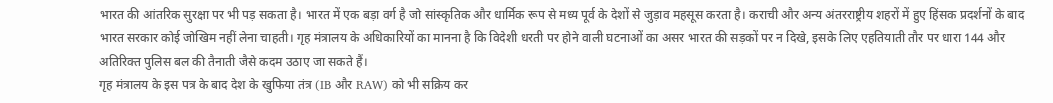भारत की आंतरिक सुरक्षा पर भी पड़ सकता है। भारत में एक बड़ा वर्ग है जो सांस्कृतिक और धार्मिक रूप से मध्य पूर्व के देशों से जुड़ाव महसूस करता है। कराची और अन्य अंतरराष्ट्रीय शहरों में हुए हिंसक प्रदर्शनों के बाद भारत सरकार कोई जोखिम नहीं लेना चाहती। गृह मंत्रालय के अधिकारियों का मानना है कि विदेशी धरती पर होने वाली घटनाओं का असर भारत की सड़कों पर न दिखे, इसके लिए एहतियाती तौर पर धारा 144 और अतिरिक्त पुलिस बल की तैनाती जैसे कदम उठाए जा सकते हैं।
गृह मंत्रालय के इस पत्र के बाद देश के खुफिया तंत्र (IB और RAW) को भी सक्रिय कर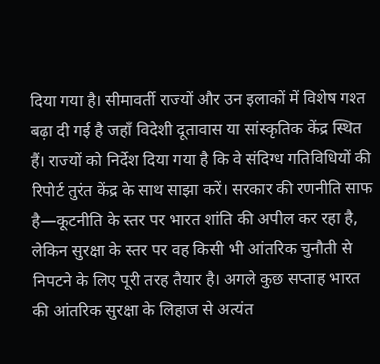दिया गया है। सीमावर्ती राज्यों और उन इलाकों में विशेष गश्त बढ़ा दी गई है जहाँ विदेशी दूतावास या सांस्कृतिक केंद्र स्थित हैं। राज्यों को निर्देश दिया गया है कि वे संदिग्ध गतिविधियों की रिपोर्ट तुरंत केंद्र के साथ साझा करें। सरकार की रणनीति साफ है—कूटनीति के स्तर पर भारत शांति की अपील कर रहा है, लेकिन सुरक्षा के स्तर पर वह किसी भी आंतरिक चुनौती से निपटने के लिए पूरी तरह तैयार है। अगले कुछ सप्ताह भारत की आंतरिक सुरक्षा के लिहाज से अत्यंत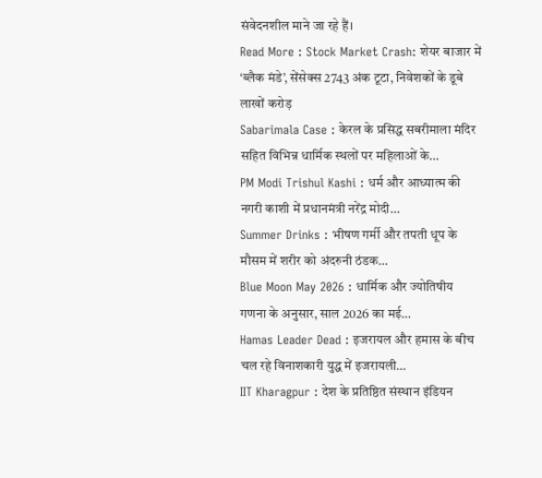संवेदनशील माने जा रहे हैं।
Read More : Stock Market Crash: शेयर बाजार में ‘ब्लैक मंडे’, सेंसेक्स 2743 अंक टूटा, निवेशकों के डूबे लाखों करोड़
Sabarimala Case : केरल के प्रसिद्ध सबरीमाला मंदिर सहित विभिन्न धार्मिक स्थलों पर महिलाओं के…
PM Modi Trishul Kashi : धर्म और आध्यात्म की नगरी काशी में प्रधानमंत्री नरेंद्र मोदी…
Summer Drinks : भीषण गर्मी और तपती धूप के मौसम में शरीर को अंदरुनी ठंडक…
Blue Moon May 2026 : धार्मिक और ज्योतिषीय गणना के अनुसार, साल 2026 का मई…
Hamas Leader Dead : इजरायल और हमास के बीच चल रहे विनाशकारी युद्ध में इजरायली…
IIT Kharagpur : देश के प्रतिष्ठित संस्थान इंडियन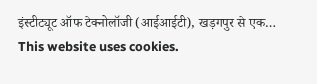इंस्टीट्यूट ऑफ टेक्नोलॉजी (आईआईटी), खड़गपुर से एक…
This website uses cookies.